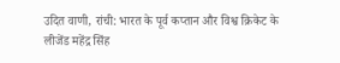उदित वाणी, रांची: भारत के पूर्व कप्तान और विश्व क्रिकेट के लीजेंड महेंद्र सिंह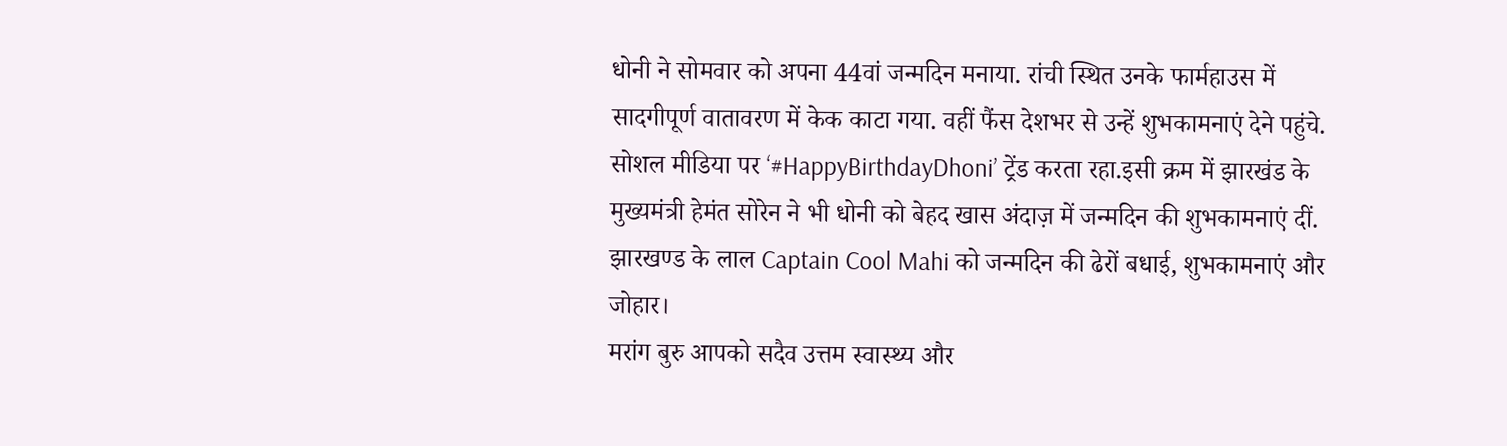धोनी ने सोमवार को अपना 44वां जन्मदिन मनाया. रांची स्थित उनके फार्महाउस में सादगीपूर्ण वातावरण में केक काटा गया. वहीं फैंस देशभर से उन्हें शुभकामनाएं देने पहुंचे. सोशल मीडिया पर ‘#HappyBirthdayDhoni’ ट्रेंड करता रहा.इसी क्रम में झारखंड के मुख्यमंत्री हेमंत सोरेन ने भी धोनी को बेहद खास अंदाज़ में जन्मदिन की शुभकामनाएं दीं.
झारखण्ड के लाल Captain Cool Mahi को जन्मदिन की ढेरों बधाई, शुभकामनाएं और जोहार।
मरांग बुरु आपको सदैव उत्तम स्वास्थ्य और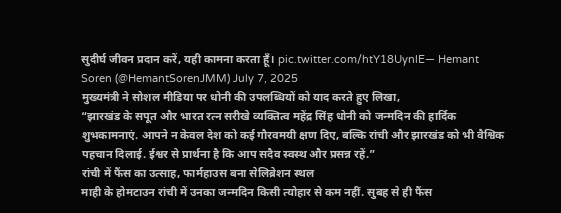सुदीर्घ जीवन प्रदान करें, यही कामना करता हूँ। pic.twitter.com/htY18UynlE— Hemant Soren (@HemantSorenJMM) July 7, 2025
मुख्यमंत्री ने सोशल मीडिया पर धोनी की उपलब्धियों को याद करते हुए लिखा,
“झारखंड के सपूत और भारत रत्न सरीखे व्यक्तित्व महेंद्र सिंह धोनी को जन्मदिन की हार्दिक शुभकामनाएं. आपने न केवल देश को कई गौरवमयी क्षण दिए, बल्कि रांची और झारखंड को भी वैश्विक पहचान दिलाई. ईश्वर से प्रार्थना है कि आप सदैव स्वस्थ और प्रसन्न रहें.”
रांची में फैंस का उत्साह, फार्महाउस बना सेलिब्रेशन स्थल
माही के होमटाउन रांची में उनका जन्मदिन किसी त्योहार से कम नहीं. सुबह से ही फैंस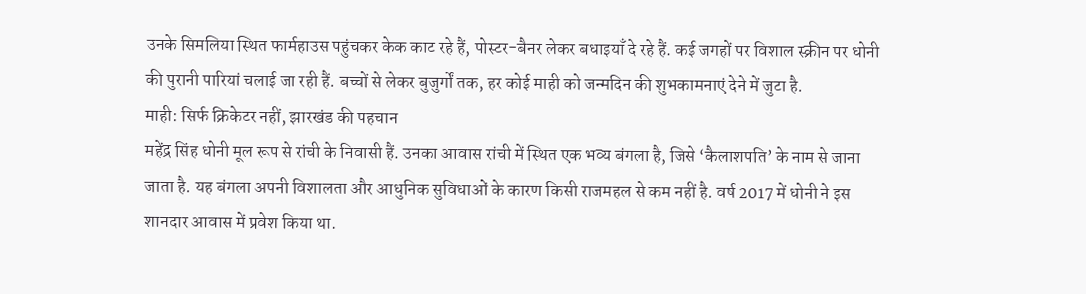उनके सिमलिया स्थित फार्महाउस पहुंचकर केक काट रहे हैं, पोस्टर-बैनर लेकर बधाइयाँ दे रहे हैं. कई जगहों पर विशाल स्क्रीन पर धोनी की पुरानी पारियां चलाई जा रही हैं. बच्चों से लेकर बुजुर्गों तक, हर कोई माही को जन्मदिन की शुभकामनाएं देने में जुटा है.
माही: सिर्फ क्रिकेटर नहीं, झारखंड की पहचान
महेंद्र सिंह धोनी मूल रूप से रांची के निवासी हैं. उनका आवास रांची में स्थित एक भव्य बंगला है, जिसे ‘कैलाशपति’ के नाम से जाना जाता है. यह बंगला अपनी विशालता और आधुनिक सुविधाओं के कारण किसी राजमहल से कम नहीं है. वर्ष 2017 में धोनी ने इस शानदार आवास में प्रवेश किया था.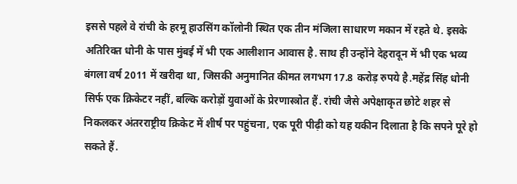इससे पहले वे रांची के हरमू हाउसिंग कॉलोनी स्थित एक तीन मंजिला साधारण मकान में रहते थे. इसके अतिरिक्त धोनी के पास मुंबई में भी एक आलीशान आवास है. साथ ही उन्होंने देहरादून में भी एक भव्य बंगला वर्ष 2011 में खरीदा था, जिसकी अनुमानित कीमत लगभग 17.8 करोड़ रुपये है.महेंद्र सिंह धोनी सिर्फ एक क्रिकेटर नहीं, बल्कि करोड़ों युवाओं के प्रेरणास्त्रोत हैं. रांची जैसे अपेक्षाकृत छोटे शहर से निकलकर अंतरराष्ट्रीय क्रिकेट में शीर्ष पर पहुंचना, एक पूरी पीढ़ी को यह यकीन दिलाता है कि सपने पूरे हो सकते हैं.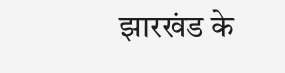झारखंड के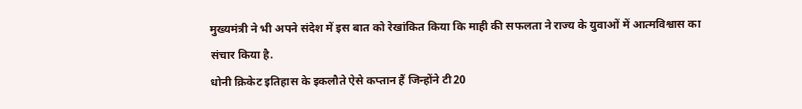मुख्यमंत्री ने भी अपने संदेश में इस बात को रेखांकित किया कि माही की सफलता ने राज्य के युवाओं में आत्मविश्वास का संचार किया है.
धोनी क्रिकेट इतिहास के इकलौते ऐसे कप्तान हैं जिन्होंने टी20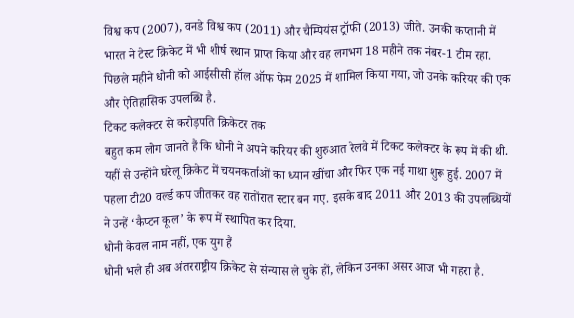विश्व कप (2007), वनडे विश्व कप (2011) और चैम्पियंस ट्रॉफी (2013) जीते. उनकी कप्तानी में भारत ने टेस्ट क्रिकेट में भी शीर्ष स्थान प्राप्त किया और वह लगभग 18 महीने तक नंबर-1 टीम रहा. पिछले महीने धोनी को आईसीसी हॉल ऑफ फेम 2025 में शामिल किया गया, जो उनके करियर की एक और ऐतिहासिक उपलब्धि है.
टिकट कलेक्टर से करोड़पति क्रिकेटर तक
बहुत कम लोग जानते हैं कि धोनी ने अपने करियर की शुरुआत रेलवे में टिकट कलेक्टर के रूप में की थी. यहीं से उन्होंने घरेलू क्रिकेट में चयनकर्ताओं का ध्यान खींचा और फिर एक नई गाथा शुरू हुई. 2007 में पहला टी20 वर्ल्ड कप जीतकर वह रातोंरात स्टार बन गए. इसके बाद 2011 और 2013 की उपलब्धियों ने उन्हें ‘कैप्टन कूल’ के रूप में स्थापित कर दिया.
धोनी केवल नाम नहीं, एक युग हैं
धोनी भले ही अब अंतरराष्ट्रीय क्रिकेट से संन्यास ले चुके हों, लेकिन उनका असर आज भी गहरा है.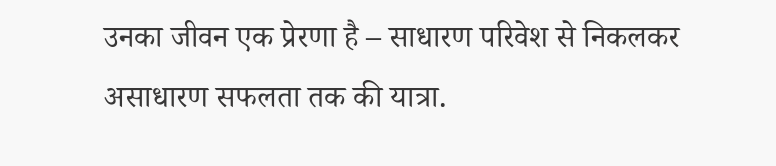उनका जीवन एक प्रेरणा है – साधारण परिवेश से निकलकर असाधारण सफलता तक की यात्रा.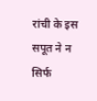रांची के इस सपूत ने न सिर्फ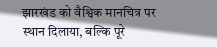झारखंड को वैश्विक मानचित्र पर स्थान दिलाया, बल्कि पूरे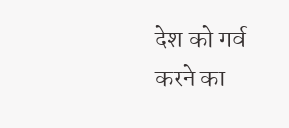देश को गर्व करने का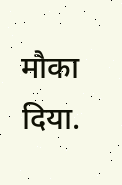मौका दिया.